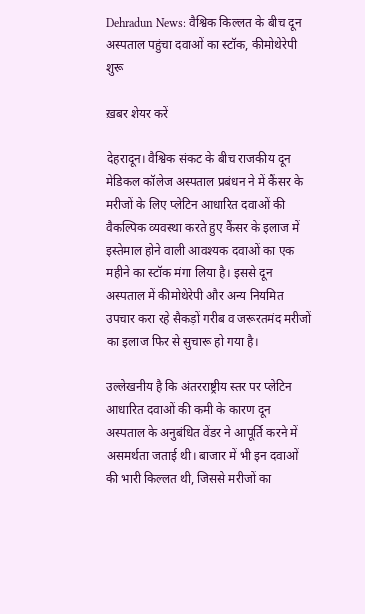Dehradun News: वैश्विक किल्लत के बीच दून अस्पताल पहुंचा दवाओं का स्टॉक, कीमोथेरेपी शुरू

ख़बर शेयर करें

देहरादून। वैश्विक संकट के बीच राजकीय दून मेडिकल कॉलेज अस्पताल प्रबंधन ने में कैंसर के मरीजों के लिए प्लेटिन आधारित दवाओं की वैकल्पिक व्यवस्था करते हुए कैंसर के इलाज में इस्तेमाल होने वाली आवश्यक दवाओं का एक महीने का स्टॉक मंगा लिया है। इससे दून अस्पताल में कीमोथेरेपी और अन्य नियमित उपचार करा रहे सैकड़ों गरीब व जरूरतमंद मरीजों का इलाज फिर से सुचारू हो गया है।

उल्लेखनीय है कि अंतरराष्ट्रीय स्तर पर प्लेटिन आधारित दवाओं की कमी के कारण दून अस्पताल के अनुबंधित वेंडर ने आपूर्ति करने में असमर्थता जताई थी। बाजार में भी इन दवाओं की भारी किल्लत थी, जिससे मरीजों का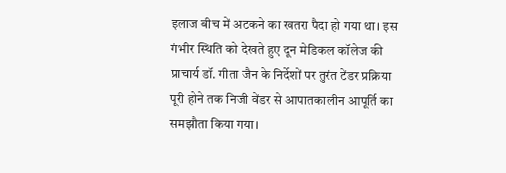इलाज बीच में अटकने का खतरा पैदा हो गया था। इस गंभीर स्थिति को देखते हुए दून मेडिकल कॉलेज की प्राचार्य डॉ. गीता जैन के निर्देशों पर तुरंत टेंडर प्रक्रिया पूरी होने तक निजी वेंडर से आपातकालीन आपूर्ति का समझौता किया गया।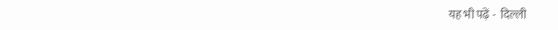यह भी पढ़ें -  दिल्ली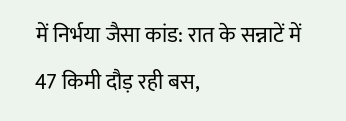में निर्भया जैसा कांड: रात के सन्नाटें में 47 किमी दौड़ रही बस,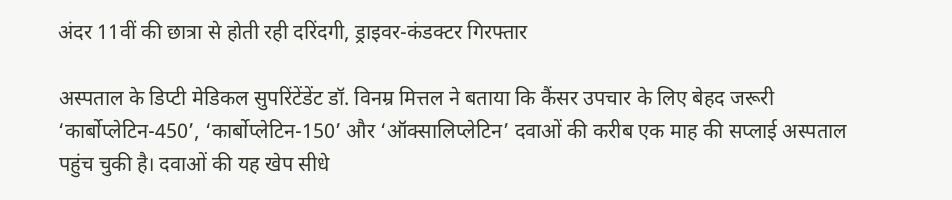अंदर 11वीं की छात्रा से होती रही दरिंदगी, ड्राइवर-कंडक्टर गिरफ्तार

अस्पताल के डिप्टी मेडिकल सुपरिंटेंडेंट डॉ. विनम्र मित्तल ने बताया कि कैंसर उपचार के लिए बेहद जरूरी ‘कार्बोप्लेटिन-450’, ‘कार्बोप्लेटिन-150’ और ‘ऑक्सालिप्लेटिन’ दवाओं की करीब एक माह की सप्लाई अस्पताल पहुंच चुकी है। दवाओं की यह खेप सीधे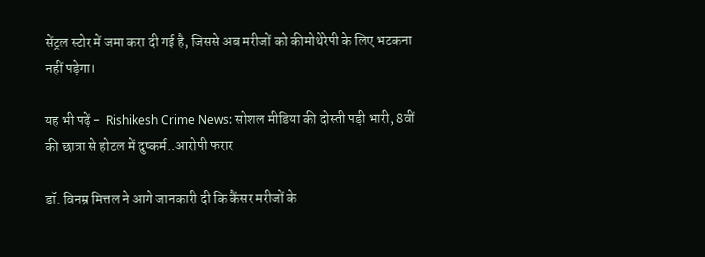सेंट्रल स्टोर में जमा करा दी गई है, जिससे अब मरीजों को कीमोथेरेपी के लिए भटकना नहीं पड़ेगा।

यह भी पढ़ें -  Rishikesh Crime News: सोशल मीडिया की दोस्ती पड़ी भारी, 8वीं की छात्रा से होटल में दुष्कर्म..आरोपी फरार

डॉ. विनम्र मित्तल ने आगे जानकारी दी कि कैंसर मरीजों के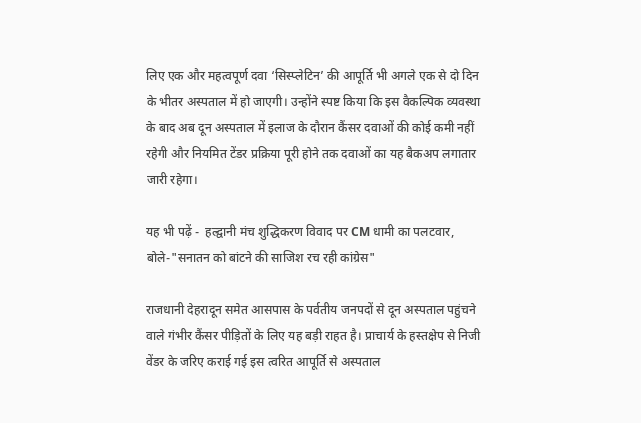लिए एक और महत्वपूर्ण दवा ‘सिस्प्लेटिन’ की आपूर्ति भी अगले एक से दो दिन के भीतर अस्पताल में हो जाएगी। उन्होंने स्पष्ट किया कि इस वैकल्पिक व्यवस्था के बाद अब दून अस्पताल में इलाज के दौरान कैंसर दवाओं की कोई कमी नहीं रहेगी और नियमित टेंडर प्रक्रिया पूरी होने तक दवाओं का यह बैकअप लगातार जारी रहेगा।

यह भी पढ़ें -  हल्द्वानी मंच शुद्धिकरण विवाद पर CM धामी का पलटवार, बोले-"सनातन को बांटने की साजिश रच रही कांग्रेस"

राजधानी देहरादून समेत आसपास के पर्वतीय जनपदों से दून अस्पताल पहुंचने वाले गंभीर कैंसर पीड़ितों के लिए यह बड़ी राहत है। प्राचार्य के हस्तक्षेप से निजी वेंडर के जरिए कराई गई इस त्वरित आपूर्ति से अस्पताल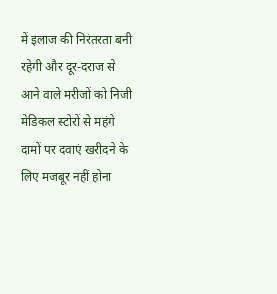में इलाज की निरंतरता बनी रहेगी और दूर-दराज से आने वाले मरीजों को निजी मेडिकल स्टोरों से महंगे दामों पर दवाएं खरीदने के लिए मजबूर नहीं होना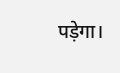पड़ेगा।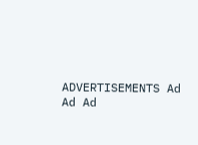ADVERTISEMENTS Ad Ad Ad